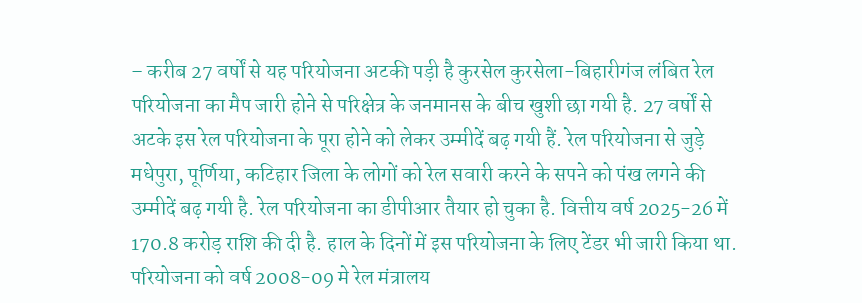– करीब 27 वर्षों से यह परियोजना अटकी पड़ी है कुरसेल कुरसेला-बिहारीगंज लंबित रेल परियोजना का मैप जारी होने से परिक्षेत्र के जनमानस के बीच खुशी छा गयी है. 27 वर्षों से अटके इस रेल परियोजना के पूरा होने को लेकर उम्मीदें बढ़ गयी हैं. रेल परियोजना से जुड़े मधेपुरा, पूर्णिया, कटिहार जिला के लोगों को रेल सवारी करने के सपने को पंख लगने की उम्मीदें बढ़ गयी है. रेल परियोजना का डीपीआर तैयार हो चुका है. वित्तीय वर्ष 2025-26 में 170.8 करोड़ राशि की दी है. हाल के दिनों में इस परियोजना के लिए टेंडर भी जारी किया था. परियोजना को वर्ष 2008-09 मे रेल मंत्रालय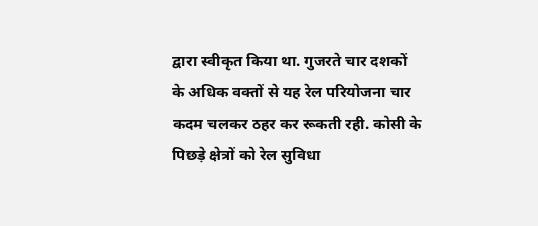द्वारा स्वीकृत किया था. गुजरते चार दशकों के अधिक वक्तों से यह रेल परियोजना चार कदम चलकर ठहर कर रूकती रही. कोसी के पिछड़े क्षेत्रों को रेल सुविधा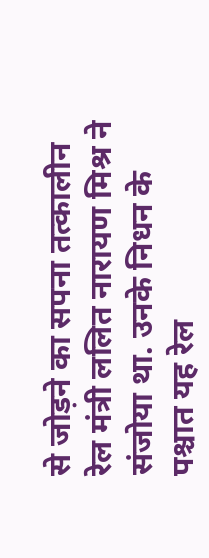से जोड़ने का सपना तत्कालीन रेल मंत्री ललित नारायण मिश्र ने संजोया था. उनके निधन के पश्चात यह रेल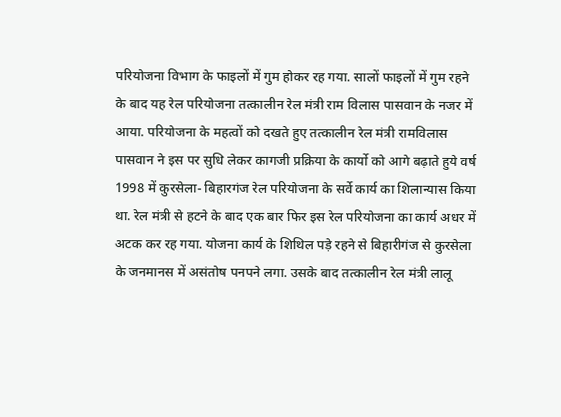परियोजना विभाग के फाइलों में गुम होकर रह गया. सालों फाइलों में गुम रहने के बाद यह रेल परियोजना तत्कालीन रेल मंत्री राम विलास पासवान के नजर में आया. परियोजना के महत्वों को दखते हुए तत्कालीन रेल मंत्री रामविलास पासवान ने इस पर सुधि लेकर कागजी प्रक्रिया के कार्यो को आगे बढ़ाते हुये वर्ष 1998 में कुरसेला- बिहारगंज रेल परियोजना के सर्वे कार्य का शिलान्यास किया था. रेल मंत्री से हटने के बाद एक बार फिर इस रेल परियोजना का कार्य अधर में अटक कर रह गया. योजना कार्य के शिथिल पड़े रहने से बिहारीगंज से कुरसेला के जनमानस में असंतोष पनपने लगा. उसके बाद तत्कालीन रेल मंत्री लालू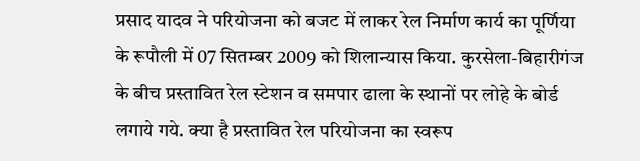प्रसाद यादव ने परियोजना को बजट में लाकर रेल निर्माण कार्य का पूर्णिया के रूपौली में 07 सितम्बर 2009 को शिलान्यास किया. कुरसेला-बिहारीगंज के बीच प्रस्तावित रेल स्टेशन व समपार ढाला के स्थानों पर लोहे के बोर्ड लगाये गये. क्या है प्रस्तावित रेल परियोजना का स्वरूप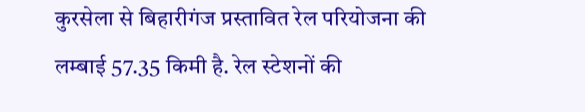कुरसेला से बिहारीगंज प्रस्तावित रेल परियोजना की लम्बाई 57.35 किमी है. रेल स्टेशनों की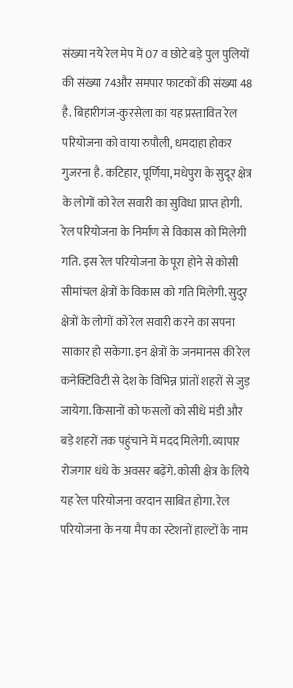संख्या नये रेल मेप में 07 व छोटे बड़े पुल पुलियों की संख्या 74और समपार फाटकों की संख्या 48 है. बिहारीगंज-कुरसेला का यह प्रस्तावित रेल परियोजना को वाया रुपौली, धमदाहा होकर गुजरना है. कटिहार, पूर्णिया, मधेपुरा के सुदूर क्षेत्र के लोगों को रेल सवारी का सुविधा प्राप्त होगी. रेल परियोजना के निर्माण से विकास को मिलेगी गति. इस रेल परियोजना के पूरा होने से कोसी सीमांचल क्षेत्रों के विकास को गति मिलेगी. सुदुर क्षेत्रों के लोगों को रेल सवारी करने का सपना साकार हो सकेगा. इन क्षेत्रों के जनमानस की रेल कनेक्टिविटी से देश के विभिन्न प्रांतों शहरों से जुड़ जायेगा. किसानों को फसलों को सीधे मंडी और बड़े शहरों तक पहुंचाने में मदद मिलेगी. व्यापार रोजगार धंधे के अवसर बढ़ेंगे. कोसी क्षेत्र के लिये यह रेल परियोजना वरदान साबित होगा. रेल परियोजना के नया मैप का स्टेशनों हाल्टों के नाम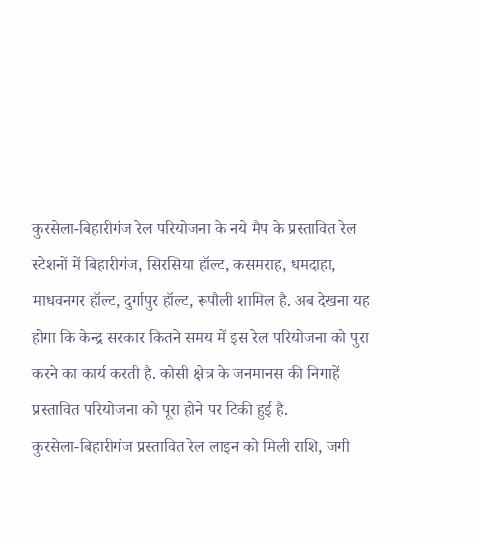कुरसेला-बिहारीगंज रेल परियोजना के नये मैप के प्रस्तावित रेल स्टेशनों में बिहारीगंज, सिरसिया हॉल्ट, कसमराह, धमदाहा, माधवनगर हॉल्ट, दुर्गापुर हॉल्ट, रूपौली शामिल है. अब देखना यह होगा कि केन्द्र सरकार कितने समय में इस रेल परियोजना को पुरा करने का कार्य करती है. कोसी क्षेत्र के जनमानस की निगाहें प्रस्तावित परियोजना को पूरा होने पर टिकी हुई है.
कुरसेला-बिहारीगंज प्रस्तावित रेल लाइन को मिली राशि, जगी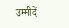उम्मीदें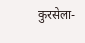कुरसेला-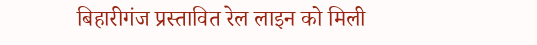बिहारीगंज प्रस्तावित रेल लाइन को मिली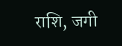राशि, जगी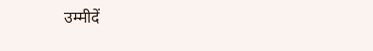उम्मीदें